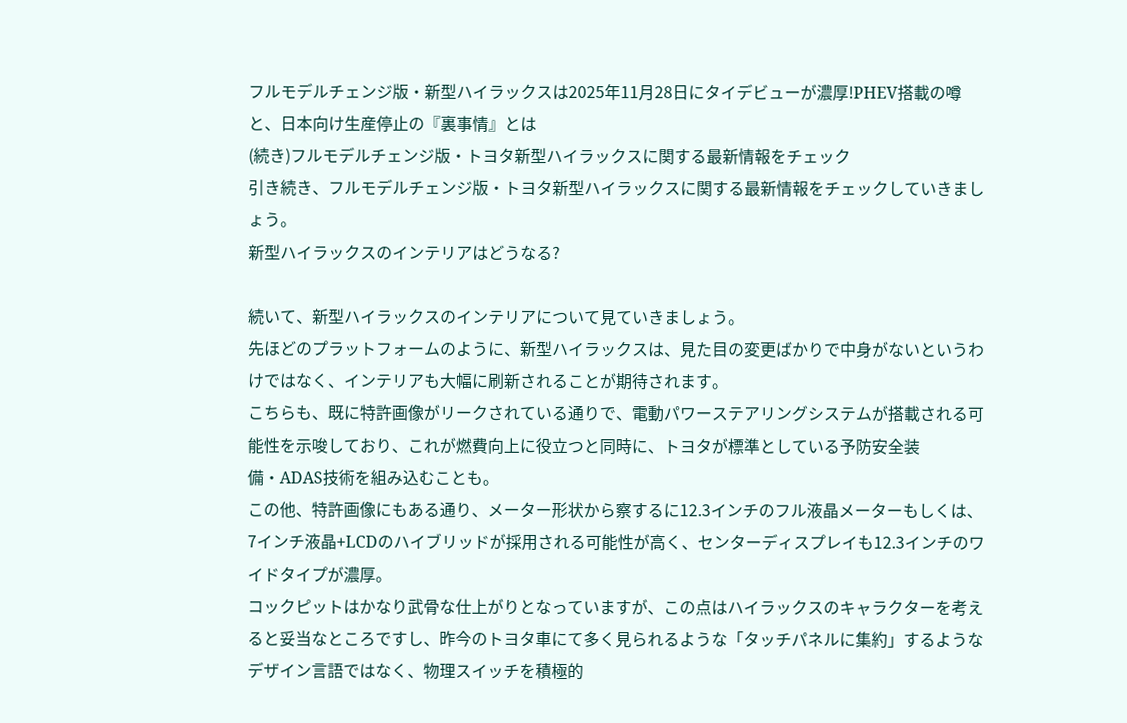フルモデルチェンジ版・新型ハイラックスは2025年11月28日にタイデビューが濃厚!PHEV搭載の噂と、日本向け生産停止の『裏事情』とは
(続き)フルモデルチェンジ版・トヨタ新型ハイラックスに関する最新情報をチェック
引き続き、フルモデルチェンジ版・トヨタ新型ハイラックスに関する最新情報をチェックしていきましょう。
新型ハイラックスのインテリアはどうなる?

続いて、新型ハイラックスのインテリアについて見ていきましょう。
先ほどのプラットフォームのように、新型ハイラックスは、見た目の変更ばかりで中身がないというわけではなく、インテリアも大幅に刷新されることが期待されます。
こちらも、既に特許画像がリークされている通りで、電動パワーステアリングシステムが搭載される可能性を示唆しており、これが燃費向上に役立つと同時に、トヨタが標準としている予防安全装備・ADAS技術を組み込むことも。
この他、特許画像にもある通り、メーター形状から察するに12.3インチのフル液晶メーターもしくは、7インチ液晶+LCDのハイブリッドが採用される可能性が高く、センターディスプレイも12.3インチのワイドタイプが濃厚。
コックピットはかなり武骨な仕上がりとなっていますが、この点はハイラックスのキャラクターを考えると妥当なところですし、昨今のトヨタ車にて多く見られるような「タッチパネルに集約」するようなデザイン言語ではなく、物理スイッチを積極的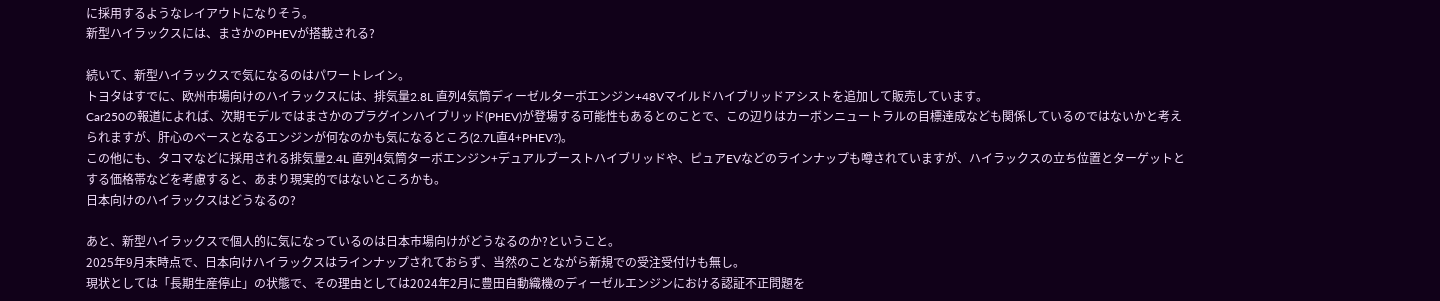に採用するようなレイアウトになりそう。
新型ハイラックスには、まさかのPHEVが搭載される?

続いて、新型ハイラックスで気になるのはパワートレイン。
トヨタはすでに、欧州市場向けのハイラックスには、排気量2.8L 直列4気筒ディーゼルターボエンジン+48Vマイルドハイブリッドアシストを追加して販売しています。
Car250の報道によれば、次期モデルではまさかのプラグインハイブリッド(PHEV)が登場する可能性もあるとのことで、この辺りはカーボンニュートラルの目標達成なども関係しているのではないかと考えられますが、肝心のベースとなるエンジンが何なのかも気になるところ(2.7L直4+PHEV?)。
この他にも、タコマなどに採用される排気量2.4L 直列4気筒ターボエンジン+デュアルブーストハイブリッドや、ピュアEVなどのラインナップも噂されていますが、ハイラックスの立ち位置とターゲットとする価格帯などを考慮すると、あまり現実的ではないところかも。
日本向けのハイラックスはどうなるの?

あと、新型ハイラックスで個人的に気になっているのは日本市場向けがどうなるのか?ということ。
2025年9月末時点で、日本向けハイラックスはラインナップされておらず、当然のことながら新規での受注受付けも無し。
現状としては「長期生産停止」の状態で、その理由としては2024年2月に豊田自動織機のディーゼルエンジンにおける認証不正問題を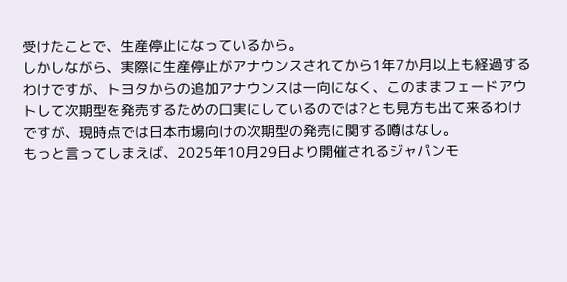受けたことで、生産停止になっているから。
しかしながら、実際に生産停止がアナウンスされてから1年7か月以上も経過するわけですが、トヨタからの追加アナウンスは一向になく、このままフェードアウトして次期型を発売するための口実にしているのでは?とも見方も出て来るわけですが、現時点では日本市場向けの次期型の発売に関する噂はなし。
もっと言ってしまえば、2025年10月29日より開催されるジャパンモ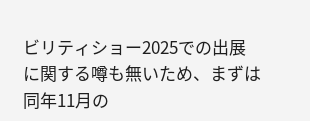ビリティショー2025での出展に関する噂も無いため、まずは同年11月の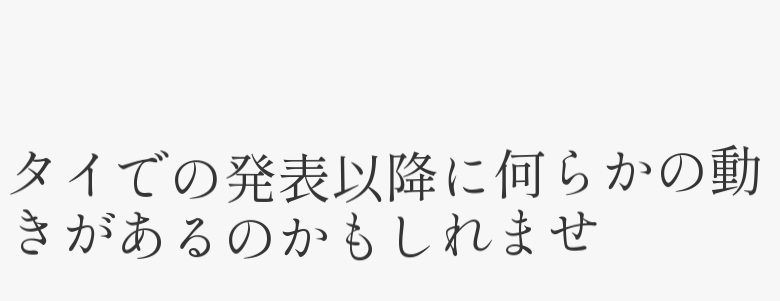タイでの発表以降に何らかの動きがあるのかもしれませ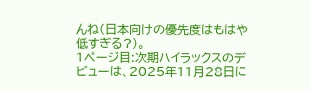んね(日本向けの優先度はもはや低すぎる?)。
1ページ目:次期ハイラックスのデビューは、2025年11月28日に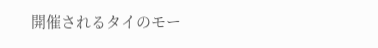開催されるタイのモー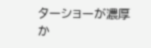ターショーが濃厚か